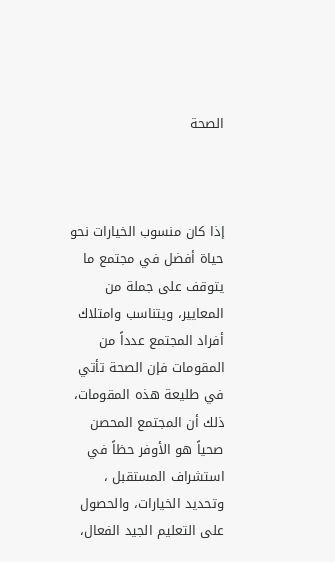الصحة



إذا كان منسوب الخيارات نحو حياة أفضل في مجتمع ما يتوقف على جملة من المعايير، ويتناسب وامتلاك أفراد المجتمع عدداً من المقومات فإن الصحة تأتي في طليعة هذه المقومات، ذلك أن المجتمع المحصن صحياً هو الأوفر حظاً في استشراف المستقبل ، وتحديد الخيارات، والحصول على التعليم الجيد الفعال،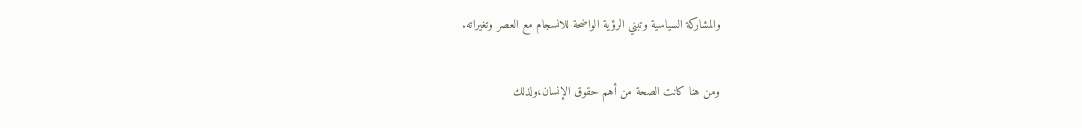والمشاركة السياسية وتبني الرؤية الواضحة للانسجام مع العصر وتغيراته.

ومن هنا كانت الصحة من أهم حقوق الإنسان،ولذلك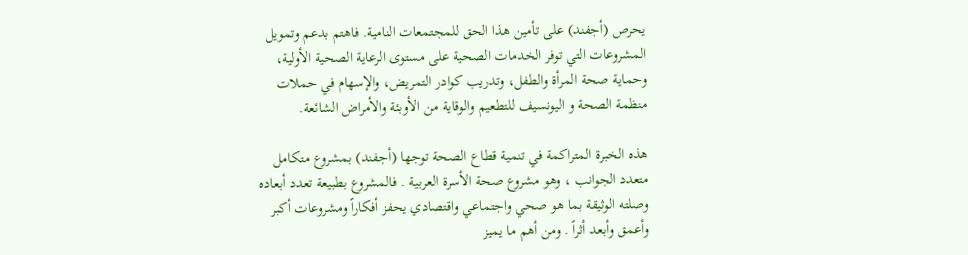يحرص (أجفند) على تأمين هذا الحق للمجتمعات النامية. فاهتم بدعم وتمويل المشروعات التي توفر الخدمات الصحية على مستوى الرعاية الصحية الأولية، وحماية صحة المرأة والطفل، وتدريب كوادر التمريض، والإسهام في حملات منظمة الصحة و اليونسيف للتطعيم والوقاية من الأوبئة والأمراض الشائعة.

هذه الخبرة المتراكمة في تنمية قطاع الصحة توجها (أجفند) بمشروع متكامل متعدد الجوانب ، وهو مشروع صحة الأسرة العربية . فالمشروع بطبيعة تعدد أبعاده وصلته الوثيقة بما هو صحي واجتماعي واقتصادي يحفز أفكاراً ومشروعات أكبر وأعمق وأبعد أثراً . ومن أهم ما يميز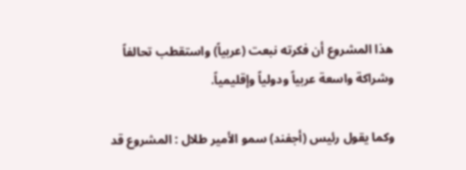هذا المشروع أن فكرته نبعت (عربياً) واستقطب تحالفاً وشراكة واسعة عربياً ودولياً وإقليمياً.

وكما يقول رئيس (أجفند) سمو الأمير طلال : المشروع قد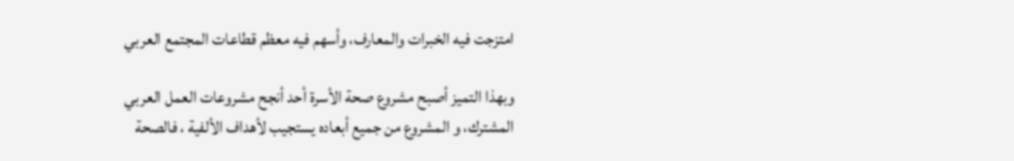امتزجت فيه الخبرات والمعارف، وأسهم فيه معظم قطاعات المجتمع العربي

وبهذا التميز أصبح مشروع صحة الأسرة أحد أنجح مشروعات العمل العربي المشترك، و المشروع من جميع أبعاده يستجيب لأهداف الألفية ، فالصحة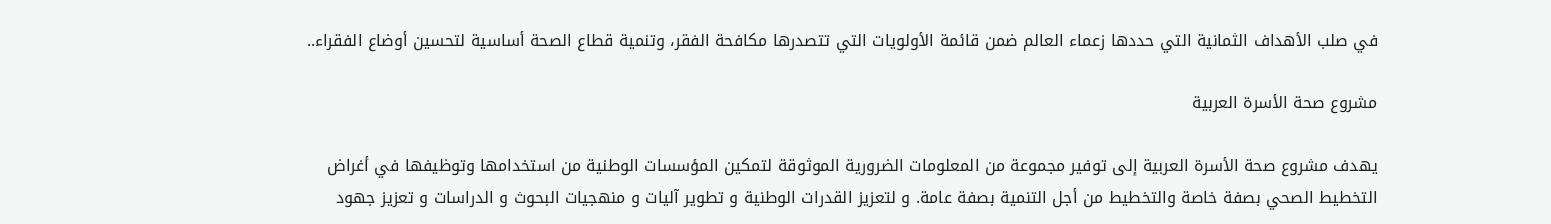في صلب الأهداف الثمانية التي حددها زعماء العالم ضمن قائمة الأولويات التي تتصدرها مكافحة الفقر، وتنمية قطاع الصحة أساسية لتحسين أوضاع الفقراء..

مشروع صحة الأسرة العربية

يهدف مشروع صحة الأسرة العربية إلى توفير مجموعة من المعلومات الضرورية الموثوقة لتمكين المؤسسات الوطنية من استخدامها وتوظيفها في أغراض التخطيط الصحي بصفة خاصة والتخطيط من أجل التنمية بصفة عامة. و لتعزيز القدرات الوطنية و تطوير آليات و منهجيات البحوث و الدراسات و تعزيز جهود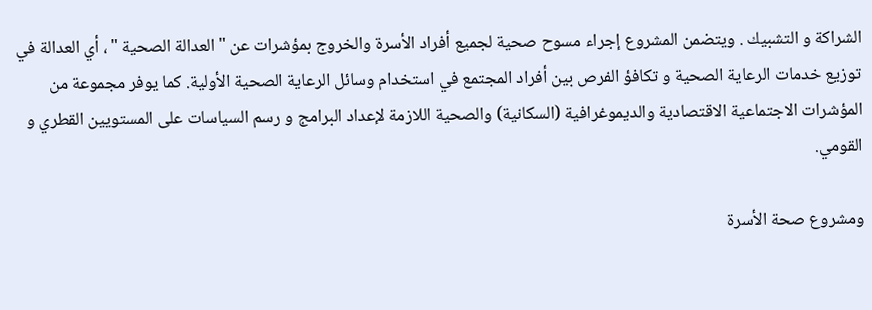الشراكة و التشبيك . ويتضمن المشروع إجراء مسوح صحية لجميع أفراد الأسرة والخروج بمؤشرات عن " العدالة الصحية " ، أي العدالة في توزيع خدمات الرعاية الصحية و تكافؤ الفرص بين أفراد المجتمع في استخدام وسائل الرعاية الصحية الأولية. كما يوفر مجموعة من المؤشرات الاجتماعية الاقتصادية والديموغرافية (السكانية) والصحية اللازمة لإعداد البرامج و رسم السياسات على المستويين القطري و القومي.

ومشروع صحة الأسرة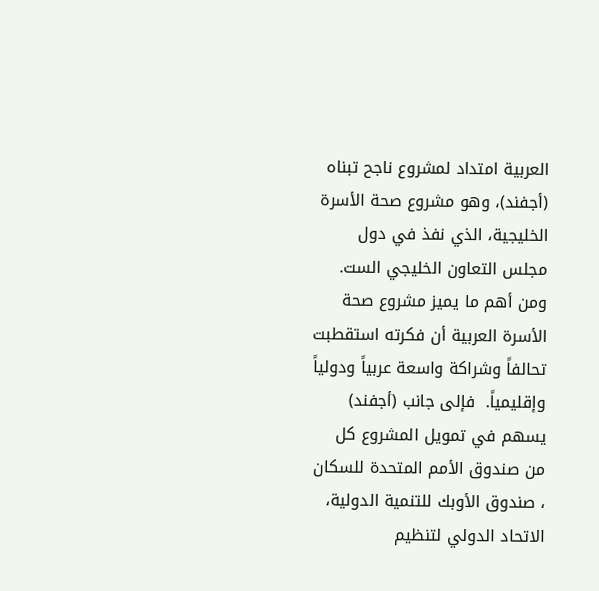العربية امتداد لمشروع ناجح تبناه (أجفند)، وهو مشروع صحة الأسرة الخليجية، الذي نفذ في دول مجلس التعاون الخليجي الست.
ومن أهم ما يميز مشروع صحة الأسرة العربية أن فكرته استقطبت تحالفاً وشراكة واسعة عربياً ودولياً وإقليمياً.  فإلى جانب (أجفند) يسهم في تمويل المشروع كل من صندوق الأمم المتحدة للسكان ، صندوق الأوبك للتنمية الدولية، الاتحاد الدولي لتنظيم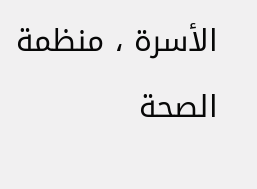الأسرة ، منظمة الصحة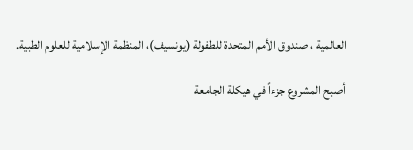العالمية ، صندوق الأمم المتحدة للطفولة (يونسيف)، المنظمة الإسلامية للعلوم الطبية.

أصبح المشروع جزءاً في هيكلة الجامعة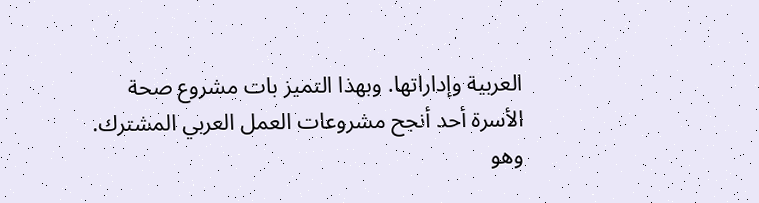العربية وإداراتها. وبهذا التميز بات مشروع صحة الأسرة أحد أنجح مشروعات العمل العربي المشترك. وهو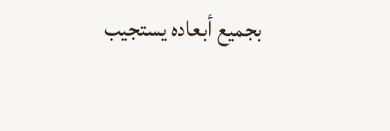بجميع أبعاده يستجيب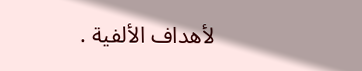لأهداف الألفية .